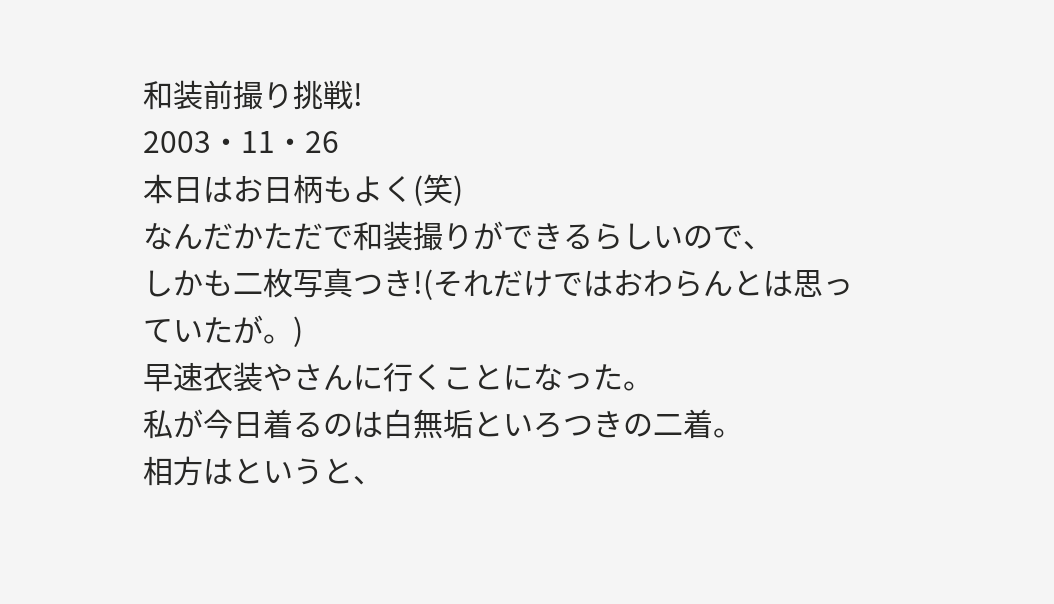和装前撮り挑戦!
2003・11・26
本日はお日柄もよく(笑)
なんだかただで和装撮りができるらしいので、
しかも二枚写真つき!(それだけではおわらんとは思っていたが。)
早速衣装やさんに行くことになった。
私が今日着るのは白無垢といろつきの二着。
相方はというと、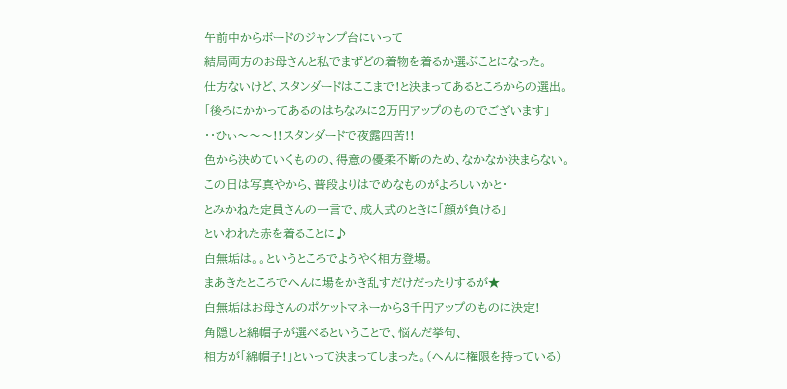午前中からボードのジャンプ台にいって
結局両方のお母さんと私でまずどの着物を着るか選ぶことになった。
仕方ないけど、スタンダードはここまで!と決まってあるところからの選出。
「後ろにかかってあるのはちなみに2万円アップのものでございます」
・・ひぃ〜〜〜!!スタンダードで夜露四苦!!
色から決めていくものの、得意の優柔不断のため、なかなか決まらない。
この日は写真やから、普段よりはでめなものがよろしいかと・
とみかねた定員さんの一言で、成人式のときに「顔が負ける」
といわれた赤を着ることに♪
白無垢は。。というところでようやく相方登場。
まあきたところでへんに場をかき乱すだけだったりするが★
白無垢はお母さんのポケットマネーから3千円アップのものに決定!
角隠しと綿帽子が選べるということで、悩んだ挙句、
相方が「綿帽子!」といって決まってしまった。(へんに権限を持っている)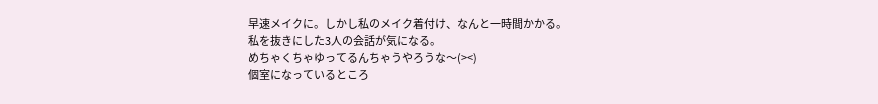早速メイクに。しかし私のメイク着付け、なんと一時間かかる。
私を抜きにした3人の会話が気になる。
めちゃくちゃゆってるんちゃうやろうな〜(><)
個室になっているところ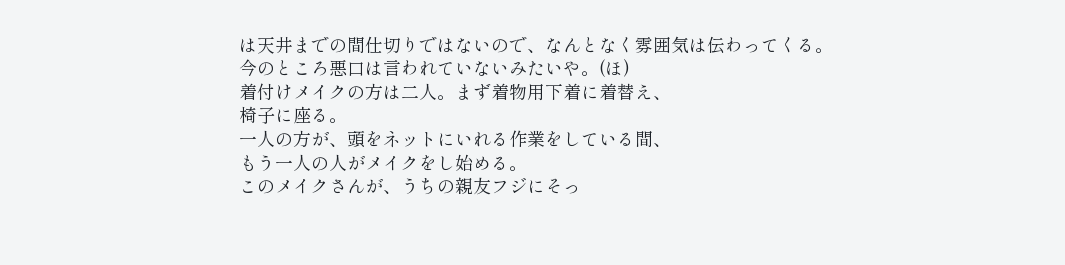は天井までの間仕切りではないので、なんとなく雰囲気は伝わってくる。
今のところ悪口は言われていないみたいや。(ほ)
着付けメイクの方は二人。まず着物用下着に着替え、
椅子に座る。
一人の方が、頭をネットにいれる作業をしている間、
もう一人の人がメイクをし始める。
このメイクさんが、うちの親友フジにそっ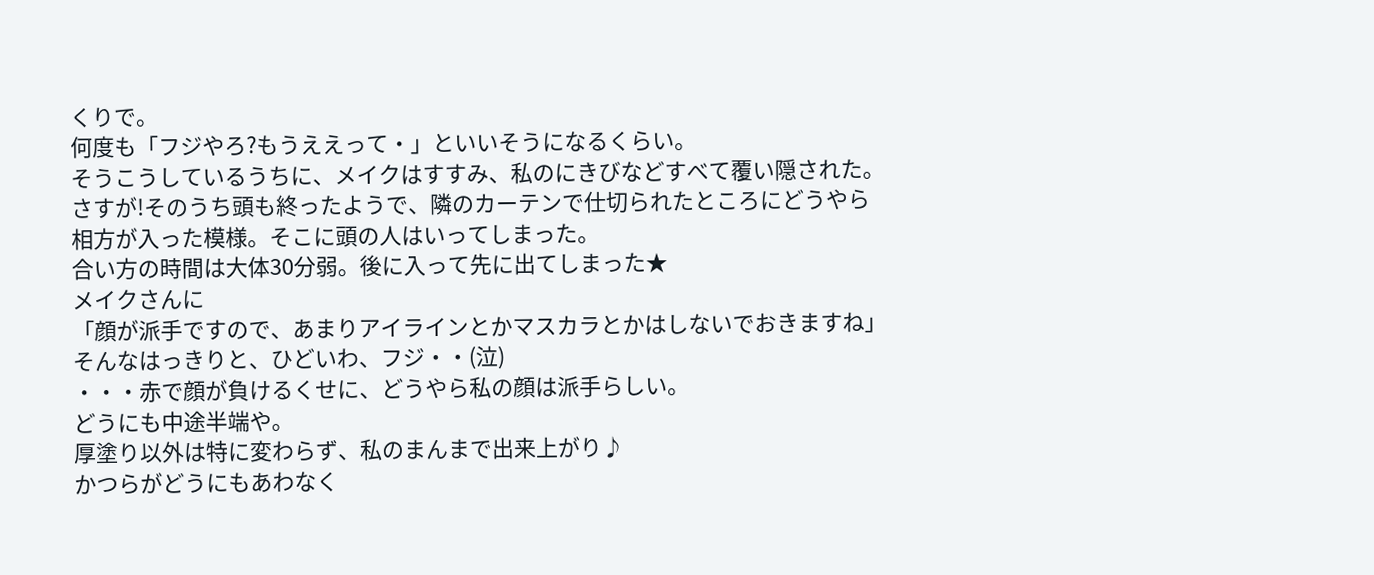くりで。
何度も「フジやろ?もうええって・」といいそうになるくらい。
そうこうしているうちに、メイクはすすみ、私のにきびなどすべて覆い隠された。
さすが!そのうち頭も終ったようで、隣のカーテンで仕切られたところにどうやら
相方が入った模様。そこに頭の人はいってしまった。
合い方の時間は大体30分弱。後に入って先に出てしまった★
メイクさんに
「顔が派手ですので、あまりアイラインとかマスカラとかはしないでおきますね」
そんなはっきりと、ひどいわ、フジ・・(泣)
・・・赤で顔が負けるくせに、どうやら私の顔は派手らしい。
どうにも中途半端や。
厚塗り以外は特に変わらず、私のまんまで出来上がり♪
かつらがどうにもあわなく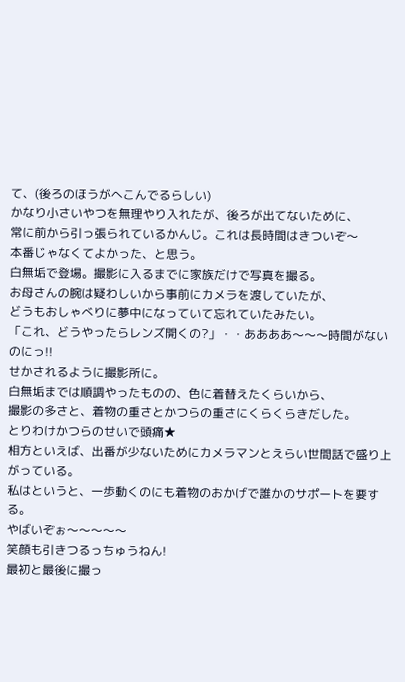て、(後ろのほうがへこんでるらしい)
かなり小さいやつを無理やり入れたが、後ろが出てないために、
常に前から引っ張られているかんじ。これは長時間はきついぞ〜
本番じゃなくてよかった、と思う。
白無垢で登場。撮影に入るまでに家族だけで写真を撮る。
お母さんの腕は疑わしいから事前にカメラを渡していたが、
どうもおしゃべりに夢中になっていて忘れていたみたい。
「これ、どうやったらレンズ開くの?」・・ああああ〜〜〜時間がないのにっ!!
せかされるように撮影所に。
白無垢までは順調やったものの、色に着替えたくらいから、
撮影の多さと、着物の重さとかつらの重さにくらくらきだした。
とりわけかつらのせいで頭痛★
相方といえば、出番が少ないためにカメラマンとえらい世間話で盛り上がっている。
私はというと、一歩動くのにも着物のおかげで誰かのサポートを要する。
やばいぞぉ〜〜〜〜〜
笑顔も引きつるっちゅうねん!
最初と最後に撮っ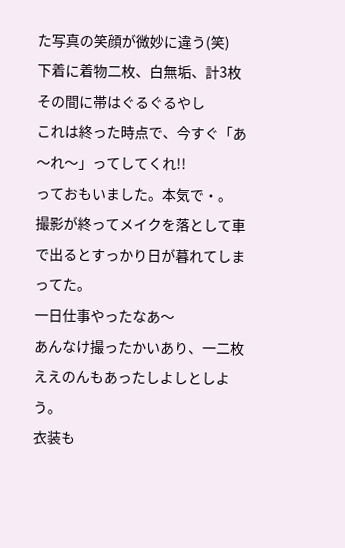た写真の笑顔が微妙に違う(笑)
下着に着物二枚、白無垢、計3枚その間に帯はぐるぐるやし
これは終った時点で、今すぐ「あ〜れ〜」ってしてくれ!!
っておもいました。本気で・。
撮影が終ってメイクを落として車で出るとすっかり日が暮れてしまってた。
一日仕事やったなあ〜
あんなけ撮ったかいあり、一二枚ええのんもあったしよしとしよう。
衣装も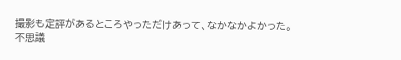撮影も定評があるところやっただけあって、なかなかよかった。
不思議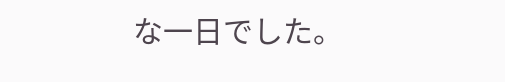な一日でした。